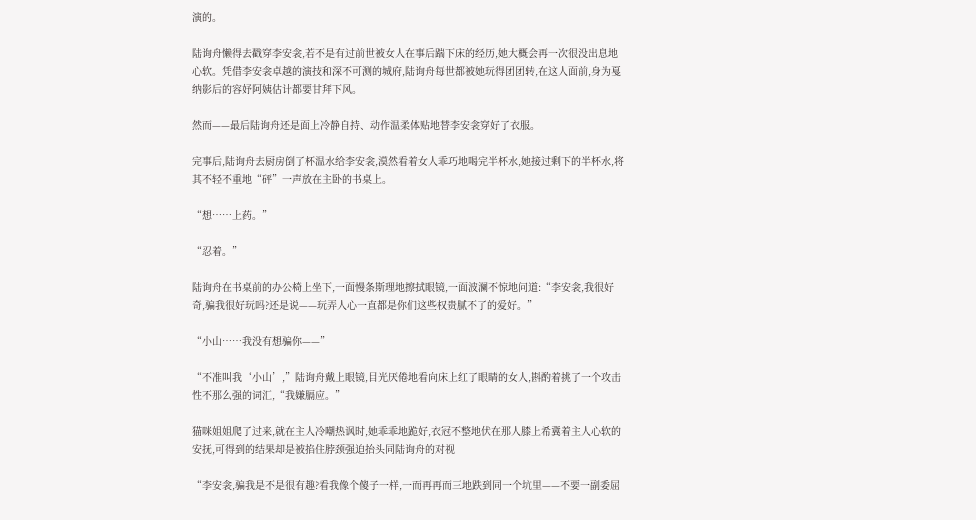演的。

陆询舟懒得去戳穿李安衾,若不是有过前世被女人在事后踹下床的经历,她大概会再一次很没出息地心软。凭借李安衾卓越的演技和深不可测的城府,陆询舟每世都被她玩得团团转,在这人面前,身为戛纳影后的容妤阿姨估计都要甘拜下风。

然而——最后陆询舟还是面上冷静自持、动作温柔体贴地替李安衾穿好了衣服。

完事后,陆询舟去厨房倒了杯温水给李安衾,漠然看着女人乖巧地喝完半杯水,她接过剩下的半杯水,将其不轻不重地“砰”一声放在主卧的书桌上。

“想……上药。”

“忍着。”

陆询舟在书桌前的办公椅上坐下,一面慢条斯理地擦拭眼镜,一面波澜不惊地问道:“李安衾,我很好奇,骗我很好玩吗?还是说——玩弄人心一直都是你们这些权贵腻不了的爱好。”

“小山……我没有想骗你——”

“不准叫我‘小山’,”陆询舟戴上眼镜,目光厌倦地看向床上红了眼睛的女人,斟酌着挑了一个攻击性不那么强的词汇,“我嫌膈应。”

猫咪姐姐爬了过来,就在主人冷嘲热讽时,她乖乖地跪好,衣冠不整地伏在那人膝上希冀着主人心软的安抚,可得到的结果却是被掐住脖颈强迫抬头同陆询舟的对视

“李安衾,骗我是不是很有趣?看我像个傻子一样,一而再再而三地跌到同一个坑里——不要一副委屈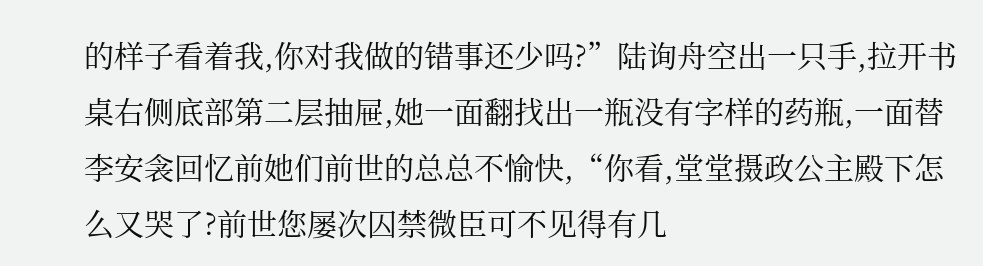的样子看着我,你对我做的错事还少吗?”陆询舟空出一只手,拉开书桌右侧底部第二层抽屉,她一面翻找出一瓶没有字样的药瓶,一面替李安衾回忆前她们前世的总总不愉快,“你看,堂堂摄政公主殿下怎么又哭了?前世您屡次囚禁微臣可不见得有几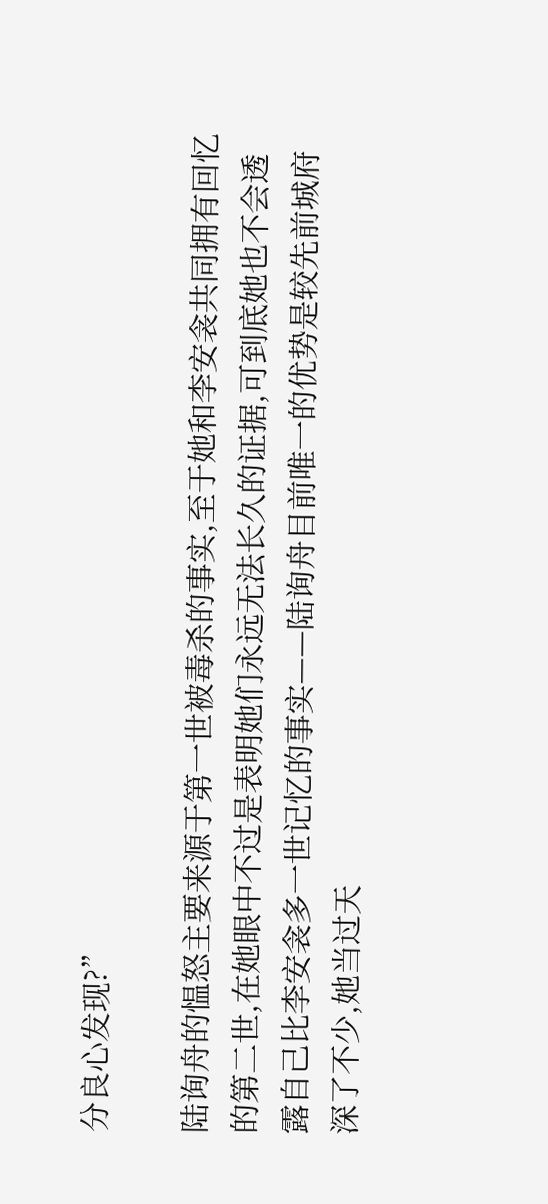分良心发现?”

陆询舟的愠怒主要来源于第一世被毒杀的事实,至于她和李安衾共同拥有回忆的第二世,在她眼中不过是表明她们永远无法长久的证据,可到底她也不会透露自己比李安衾多一世记忆的事实——陆询舟目前唯一的优势是较先前城府深了不少,她当过天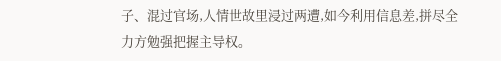子、混过官场,人情世故里浸过两遭,如今利用信息差,拼尽全力方勉强把握主导权。